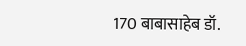170 बाबासाहेब डॉ.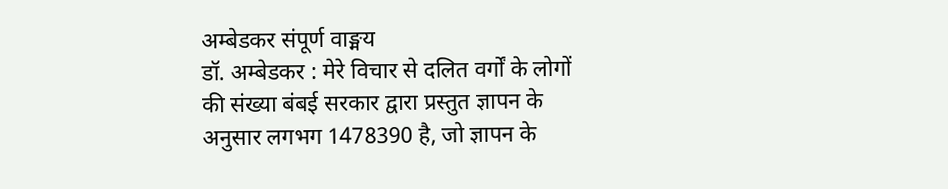अम्बेडकर संपूर्ण वाङ्मय
डॉ. अम्बेडकर : मेरे विचार से दलित वर्गों के लोगों की संख्या बंबई सरकार द्वारा प्रस्तुत ज्ञापन के अनुसार लगभग 1478390 है, जो ज्ञापन के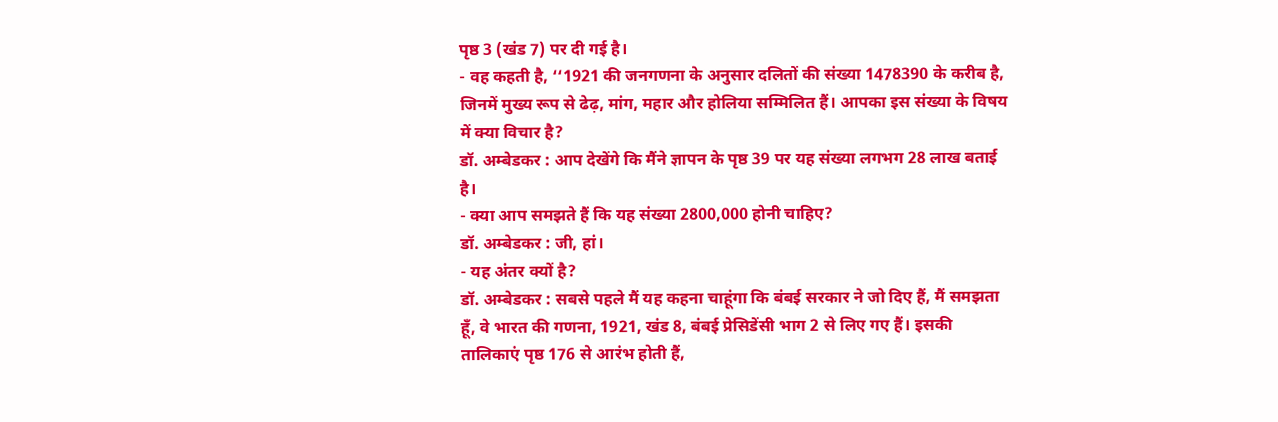पृष्ठ 3 (खंड 7) पर दी गई है।
- वह कहती है, ‘‘1921 की जनगणना के अनुसार दलितों की संख्या 1478390 के करीब है, जिनमें मुख्य रूप से ढेढ़, मांग, महार और होलिया सम्मिलित हैं। आपका इस संख्या के विषय में क्या विचार है?
डॉ. अम्बेडकर : आप देखेंगे कि मैंने ज्ञापन के पृष्ठ 39 पर यह संख्या लगभग 28 लाख बताई है।
- क्या आप समझते हैं कि यह संख्या 2800,000 होनी चाहिए?
डॉ. अम्बेडकर : जी, हां।
- यह अंतर क्यों है?
डॉ. अम्बेडकर : सबसे पहले मैं यह कहना चाहूंगा कि बंबई सरकार ने जो दिए हैं, मैं समझता हूँ, वे भारत की गणना, 1921, खंड 8, बंबई प्रेसिडेंसी भाग 2 से लिए गए हैं। इसकी तालिकाएं पृष्ठ 176 से आरंभ होती हैं,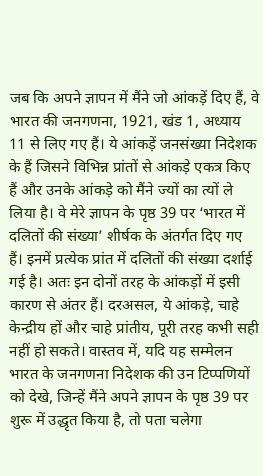जब कि अपने ज्ञापन में मैंने जो आंकड़ें दिए हैं, वे भारत की जनगणना, 1921, खंड 1, अध्याय 11 से लिए गए हैं। ये आंकड़ें जनसंख्या निदेशक के हैं जिसने विभिन्न प्रांतों से आंकड़े एकत्र किए हैं और उनके आंकड़े को मैंने ज्यों का त्यों ले लिया है। वे मेरे ज्ञापन के पृष्ठ 39 पर ‘भारत में दलितों की संख्या’ शीर्षक के अंतर्गत दिए गए हैं। इनमें प्रत्येक प्रांत में दलितों की संख्या दर्शाई गई है। अतः इन दोनों तरह के आंकड़ों में इसी कारण से अंतर हैं। दरअसल, ये आंकड़े, चाहे केन्द्रीय हों और चाहे प्रांतीय, पूरी तरह कभी सही नहीं हो सकते। वास्तव में, यदि यह सम्मेलन भारत के जनगणना निदेशक की उन टिप्पणियों को देखे, जिन्हें मैंने अपने ज्ञापन के पृष्ठ 39 पर शुरू में उद्धृत किया है, तो पता चलेगा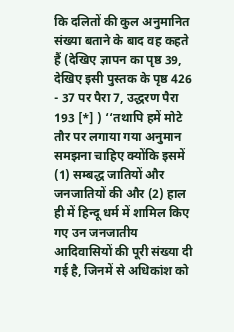कि दलितों की कुल अनुमानित संख्या बताने के बाद वह कहते हैं (देखिए ज्ञापन का पृष्ठ 39, देखिए इसी पुस्तक के पृष्ठ 426 - 37 पर पैरा 7, उद्धरण पैरा 193 [*] ) ‘‘तथापि हमें मोटे तौर पर लगाया गया अनुमान समझना चाहिए क्योंकि इसमें (1) सम्बद्ध जातियों और जनजातियों की और (2) हाल ही में हिन्दू धर्म में शामिल किए गए उन जनजातीय आदिवासियों की पूरी संख्या दी गई है, जिनमें से अधिकांश को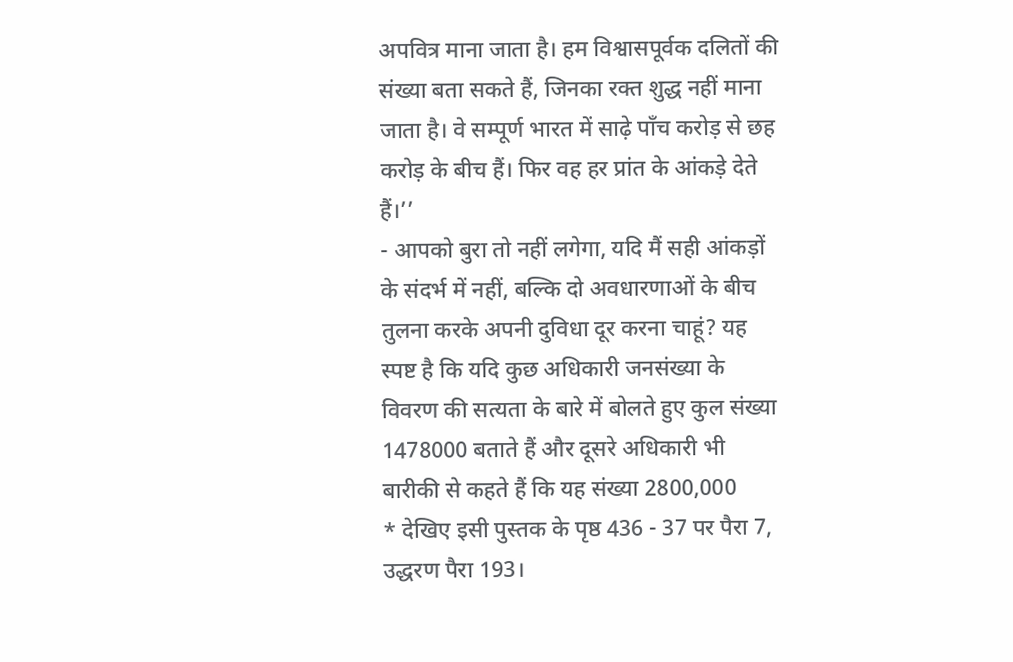अपवित्र माना जाता है। हम विश्वासपूर्वक दलितों की संख्या बता सकते हैं, जिनका रक्त शुद्ध नहीं माना जाता है। वे सम्पूर्ण भारत में साढ़े पाँच करोड़ से छह करोड़ के बीच हैं। फिर वह हर प्रांत के आंकड़े देते हैं।’’
- आपको बुरा तो नहीं लगेगा, यदि मैं सही आंकड़ों के संदर्भ में नहीं, बल्कि दो अवधारणाओं के बीच तुलना करके अपनी दुविधा दूर करना चाहूं? यह स्पष्ट है कि यदि कुछ अधिकारी जनसंख्या के विवरण की सत्यता के बारे में बोलते हुए कुल संख्या 1478000 बताते हैं और दूसरे अधिकारी भी बारीकी से कहते हैं कि यह संख्या 2800,000
* देखिए इसी पुस्तक के पृष्ठ 436 - 37 पर पैरा 7, उद्धरण पैरा 193।